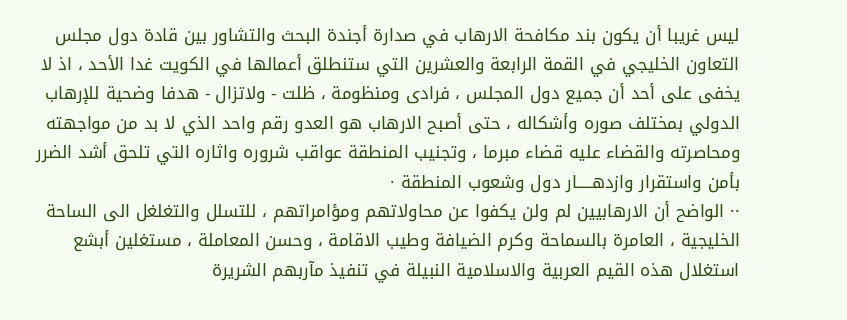ليس غريبا أن يكون بند مكافحة الارهاب في صدارة أجندة البحث والتشاور بين قادة دول مجلس التعاون الخليجي في القمة الرابعة والعشرين التي ستنطلق أعمالها في الكويت غدا الأحد ، اذ لا يخفى على أحد أن جميع دول المجلس ، فرادى ومنظومة ، ظلت - ولاتزال - هدفا وضحية للإرهاب الدولي بمختلف صوره وأشكاله ، حتى أصبح الارهاب هو العدو رقم واحد الذي لا بد من مواجهته ومحاصرته والقضاء عليه قضاء مبرما ، وتجنيب المنطقة عواقب شروره واثاره التي تلحق أشد الضرر بأمن واستقرار وازدهـــــار دول وشعوب المنطقة ·
·· الواضح أن الارهابيين لم ولن يكفوا عن محاولاتهم ومؤامراتهم ، للتسلل والتغلغل الى الساحة الخليجية ، العامرة بالسماحة وكرم الضيافة وطيب الاقامة ، وحسن المعاملة ، مستغلين أبشع استغلال هذه القيم العربية والاسلامية النبيلة في تنفيذ مآربهم الشريرة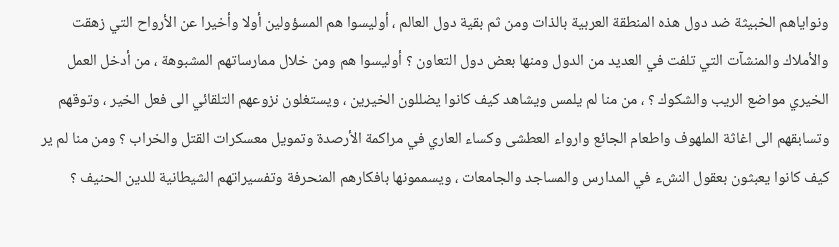ونواياهم الخبيثة ضد دول هذه المنطقة العربية بالذات ومن ثم بقية دول العالم ، أوليسوا هم المسؤولين أولا وأخيرا عن الأرواح التي زهقت والأملاك والمنشآت التي تلفت في العديد من الدول ومنها بعض دول التعاون ؟ أوليسوا هم ومن خلال ممارساتهم المشبوهة ، من أدخل العمل الخيري مواضع الريب والشكوك ؟ ، من منا لم يلمس ويشاهد كيف كانوا يضللون الخيرين ، ويستغلون نزوعهم التلقائي الى فعل الخير ، وتوقهم وتسابقهم الى اغاثة الملهوف واطعام الجائع وارواء العطشى وكساء العاري في مراكمة الأرصدة وتمويل معسكرات القتل والخراب ؟ ومن منا لم ير كيف كانوا يعبثون بعقول النشء في المدارس والمساجد والجامعات ، ويسممونها بافكارهم المنحرفة وتفسيراتهم الشيطانية للدين الحنيف ؟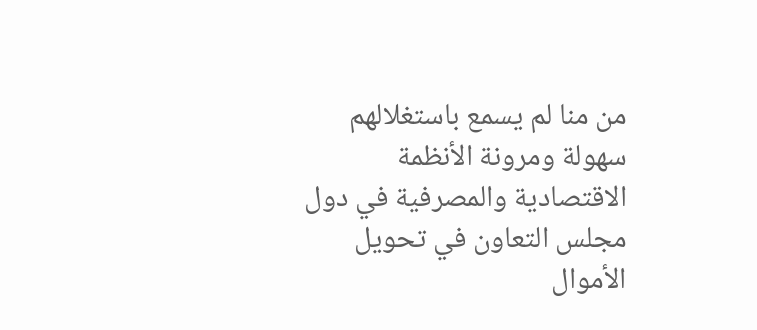من منا لم يسمع باستغلالهم سهولة ومرونة الأنظمة الاقتصادية والمصرفية في دول مجلس التعاون في تحويل الأموال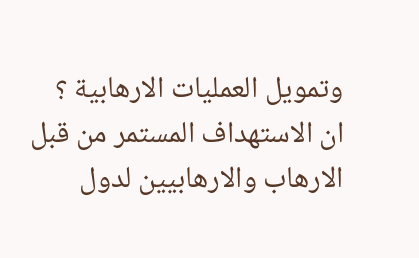وتمويل العمليات الارهابية ؟
ان الاستهداف المستمر من قبل الارهاب والارهابيين لدول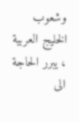وشعوب الخليج العربية ، يبرر الحاجة الى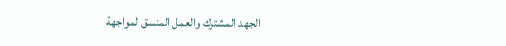الجهد المشترك والعمل المنسق لمواجهة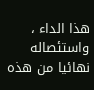هذا الداء ، واستئصاله نهائيا من هذه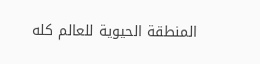المنطقة الحيوية للعالم كله